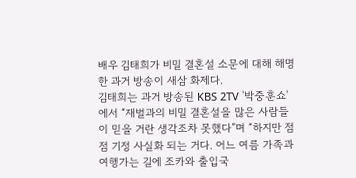배우 김태희가 비밀 결혼설 소문에 대해 해명한 과거 방송이 새삼 화제다.
김태희는 과거 방송된 KBS 2TV '박중훈쇼'에서 “재벌과의 비밀 결혼설을 많은 사람들이 믿을 거란 생각조차 못했다”며 “하지만 점점 기정 사실화 되는 거다. 어느 여름 가족과 여행가는 길에 조카와 출입국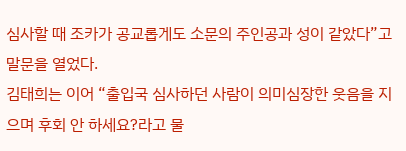심사할 때 조카가 공교롭게도 소문의 주인공과 성이 같았다”고 말문을 열었다.
김태희는 이어 “출입국 심사하던 사람이 의미심장한 웃음을 지으며 후회 안 하세요?라고 물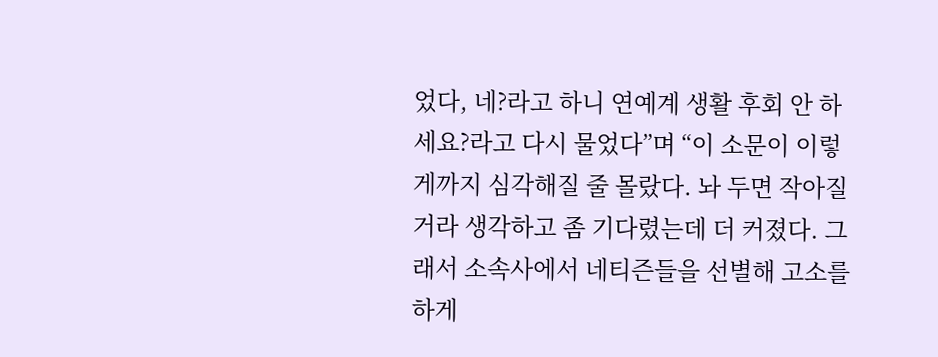었다, 네?라고 하니 연예계 생활 후회 안 하세요?라고 다시 물었다”며 “이 소문이 이렇게까지 심각해질 줄 몰랐다. 놔 두면 작아질 거라 생각하고 좀 기다렸는데 더 커졌다. 그래서 소속사에서 네티즌들을 선별해 고소를 하게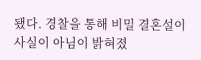됐다. 경찰을 통해 비밀 결혼설이 사실이 아님이 밝혀졌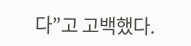다”고 고백했다.